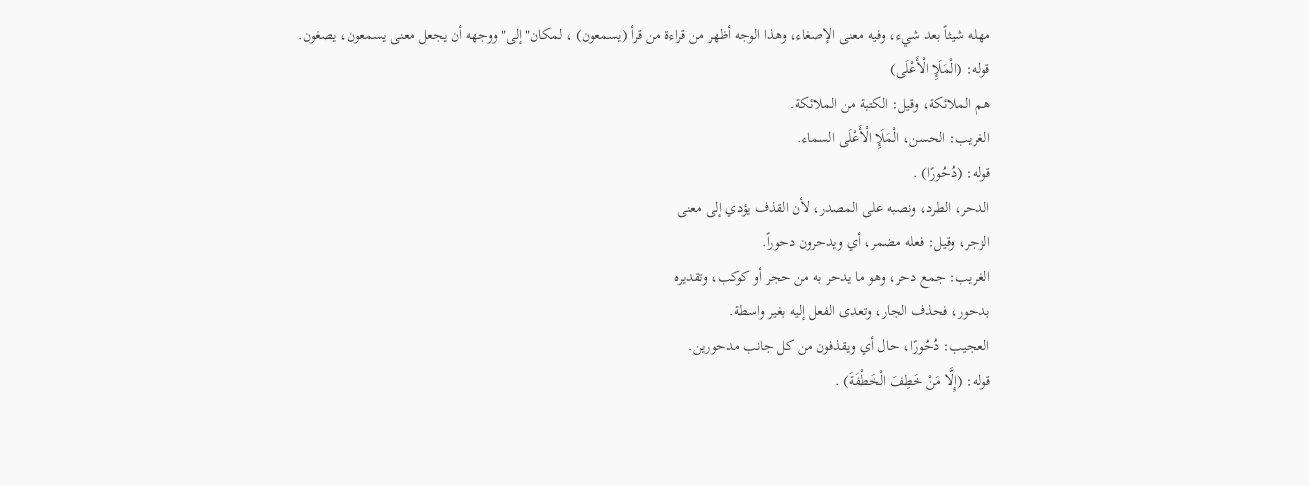مهله شيثاً بعد شيء، وفيه معنى الإصغاء، وهذا الوجه أظهر من قراءة من قرأ (يسمعون) ، لمكان"إلى"ووجهه أن يجعل معنى يسمعون، يصغون.
قوله: (الْمَلَإِ الْأَعْلَى)
هم الملائكة، وقيل: الكتبة من الملائكة.
الغريب: الحسن، الْمَلَإِ الْأَعْلَى السماء.
قوله: (دُحُورًا) .
الدحر، الطرد، ونصبه على المصدر، لأن القذف يؤدي إلى معنى
الزجر، وقيل: فعله مضمر، أي ويدحرون دحوراً.
الغريب: جمع دحر، وهو ما يدحر به من حجر أو كوكب، وتقديره
بدحور، فحذف الجار، وتعدى الفعل إليه بغير واسطة.
العجيب: دُحُورًا، حال أي ويقذفون من كل جانب مدحورين.
قوله: (إِلَّا مَنْ خَطِفَ الْخَطْفَةَ) .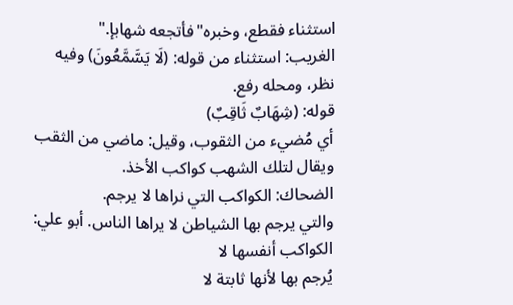استثناء فقطع، وخبره"فأتجعه شهابإ."
الغريب: استثناء من قوله: (لَا يَسَّمَّعُونَ) وفيه نظر، ومحله رفع.
قوله: (شِهَابٌ ثَاقِبٌ)
أي مُضيء من الثقوب، وقيل: ماضي من الثقب
ويقال لتلك الشهب كواكب الأخذ.
الضحاك: الكواكب التي نراها لا يرجم.
والتي يرجم بها الشياطن لا يراها الناس. أبو علي: الكواكب أنفسها لا
يُرجم بها لأنها ثابتة لا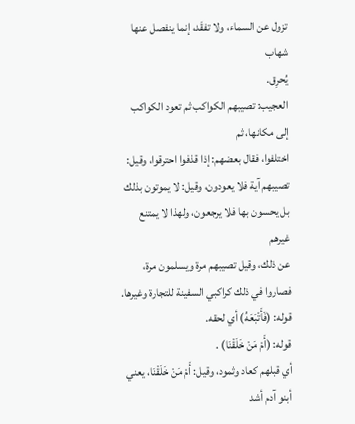تزول عن السماء، ولا تفقَد، إنما ينفصل عنها شهاب
يُحرِق.
العجيب: تصيبهم الكواكب ثم تعود الكواكب إلى مكانها، ثم
اختلفوا، فقال بعضهم: إذا قذفوا احترقوا، وقيل: تصيبهم آية فلا يعودون، وقيل: لا يموتون بذلك بل يحسون بها فلا يرجعون، ولهذا لا يمتنع غيرهم
عن ذلك، وقيل تصيبهم مرة ويسلمون مرة، فصاروا في ذلك كراكبي السفينة للتجارة وغيرها.
قوله: (فَأَتْبَعَهُ) أي لحقه.
قوله: (أَمْ مَنْ خَلَقْنَا) .
أي قبلهم كعاد وثمود، وقيل: أَمْ مَنْ خَلَقْنَا، يعني أبنو آدم أشد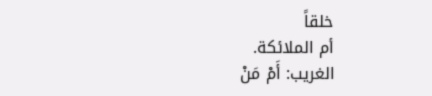خلقاً
أم الملائكة.
الغريب: أَمْ مَنْ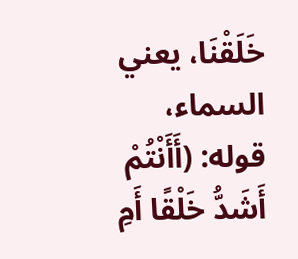خَلَقْنَا، يعني السماء، قوله: (أَأَنْتُمْ أَشَدُّ خَلْقًا أَمِ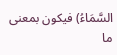السَّمَاءُ) فيكون بمعنى ما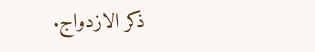ذكر الازدواج.